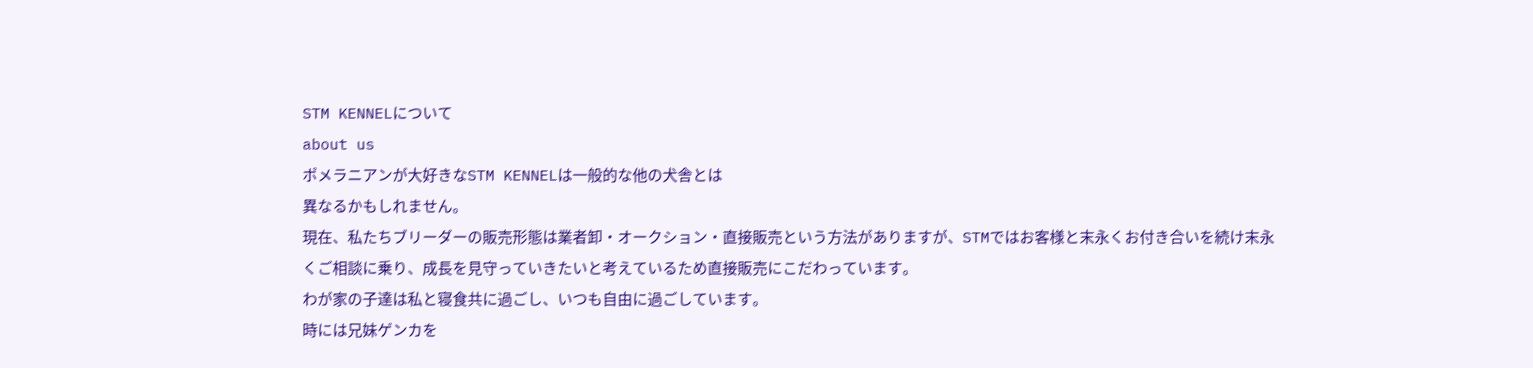STM KENNELについて
about us
ポメラニアンが大好きなSTM KENNELは一般的な他の犬舎とは
異なるかもしれません。
現在、私たちブリーダーの販売形態は業者卸・オークション・直接販売という方法がありますが、STMではお客様と末永くお付き合いを続け末永くご相談に乗り、成長を見守っていきたいと考えているため直接販売にこだわっています。
わが家の子達は私と寝食共に過ごし、いつも自由に過ごしています。
時には兄妹ゲンカを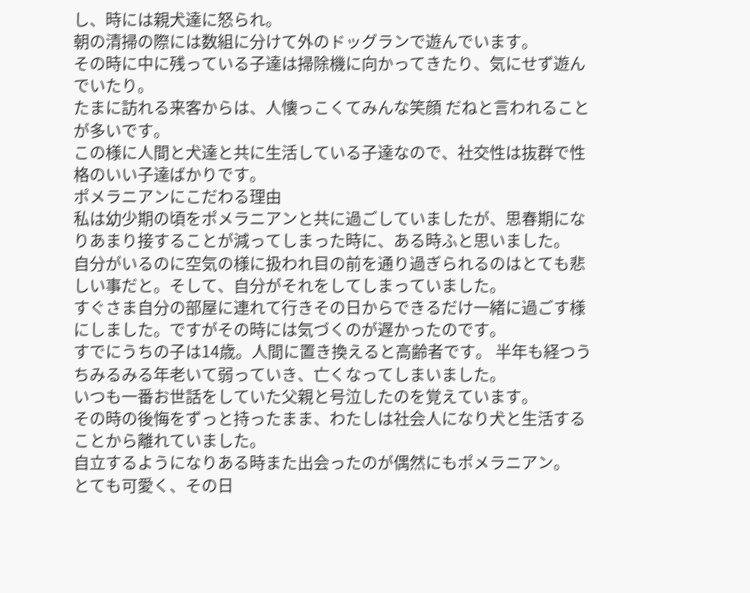し、時には親犬達に怒られ。
朝の清掃の際には数組に分けて外のドッグランで遊んでいます。
その時に中に残っている子達は掃除機に向かってきたり、気にせず遊んでいたり。
たまに訪れる来客からは、人懐っこくてみんな笑顔 だねと言われることが多いです。
この様に人間と犬達と共に生活している子達なので、社交性は抜群で性格のいい子達ばかりです。
ポメラニアンにこだわる理由
私は幼少期の頃をポメラニアンと共に過ごしていましたが、思春期になりあまり接することが減ってしまった時に、ある時ふと思いました。
自分がいるのに空気の様に扱われ目の前を通り過ぎられるのはとても悲しい事だと。そして、自分がそれをしてしまっていました。
すぐさま自分の部屋に連れて行きその日からできるだけ一緒に過ごす様にしました。ですがその時には気づくのが遅かったのです。
すでにうちの子は14歳。人間に置き換えると高齢者です。 半年も経つうちみるみる年老いて弱っていき、亡くなってしまいました。
いつも一番お世話をしていた父親と号泣したのを覚えています。
その時の後悔をずっと持ったまま、わたしは社会人になり犬と生活することから離れていました。
自立するようになりある時また出会ったのが偶然にもポメラニアン。
とても可愛く、その日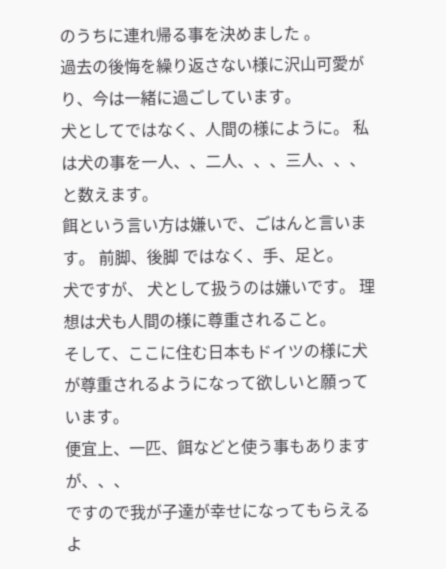のうちに連れ帰る事を決めました 。
過去の後悔を繰り返さない様に沢山可愛がり、今は一緒に過ごしています。
犬としてではなく、人間の様にように。 私は犬の事を一人、、二人、、、三人、、、と数えます。
餌という言い方は嫌いで、ごはんと言います。 前脚、後脚 ではなく、手、足と。
犬ですが、 犬として扱うのは嫌いです。 理想は犬も人間の様に尊重されること。
そして、ここに住む日本もドイツの様に犬が尊重されるようになって欲しいと願っています。
便宜上、一匹、餌などと使う事もありますが、、、
ですので我が子達が幸せになってもらえるよ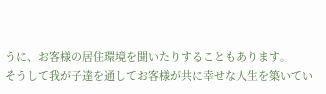うに、お客様の居住環境を聞いたりすることもあります。
そうして我が子達を通してお客様が共に幸せな人生を築いてい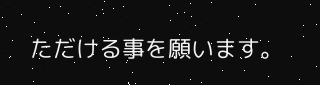ただける事を願います。